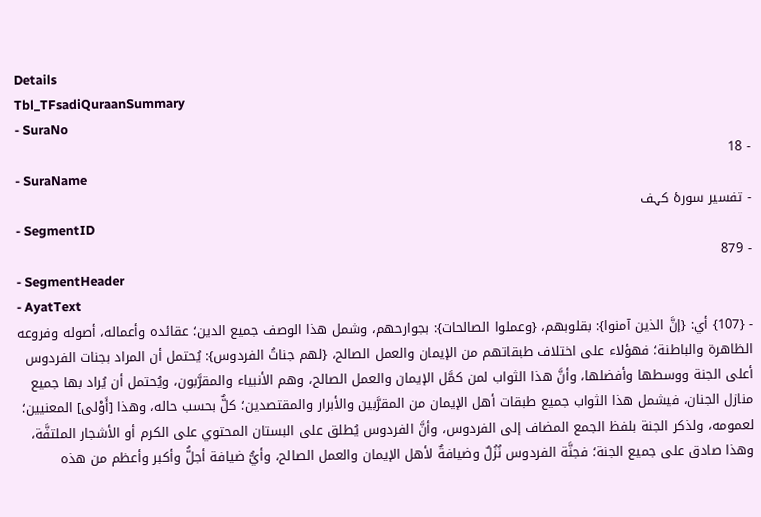Details
Tbl_TFsadiQuraanSummary
- SuraNo
- 18
- SuraName
- تفسیر سورۂ کہف
- SegmentID
- 879
- SegmentHeader
- AyatText
- {107} أي: {إنَّ الذين آمنوا}: بقلوبهم، {وعملوا الصالحات}: بجوارحهم، وشمل هذا الوصف جميع الدين؛ عقائده وأعماله، أصوله وفروعه الظاهرة والباطنة؛ فهؤلاء على اختلاف طبقاتهم من الإيمان والعمل الصالح، {لهم جناتُ الفردوس}: يُحتمل أن المراد بجنات الفردوس أعلى الجنة ووسطها وأفضلها، وأنَّ هذا الثواب لمن كمَّل الإيمان والعمل الصالح، وهم الأنبياء والمقرَّبون، ويُحتمل أن يُراد بها جميع منازل الجنان، فيشمل هذا الثواب جميع طبقات أهل الإيمان من المقرَّبين والأبرار والمقتصدين؛ كلٌّ بحسب حاله، وهذا [أَوْلى] المعنيين؛ لعمومه، ولذكر الجنة بلفظ الجمع المضاف إلى الفردوس، وأنَّ الفردوس يُطلق على البستان المحتوي على الكرم أو الأشجار الملتفَّة، وهذا صادق على جميع الجنة؛ فجنَّة الفردوس نُزُلٌ وضيافةٌ لأهل الإيمان والعمل الصالح، وأيُّ ضيافة أجلُّ وأكبر وأعظم من هذه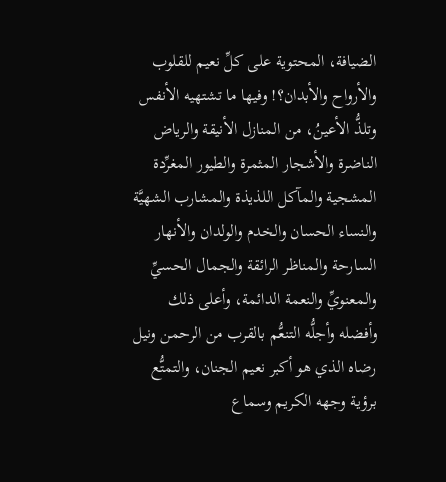الضيافة، المحتوية على كلِّ نعيم للقلوب والأرواح والأبدان؟! وفيها ما تشتهيه الأنفس وتلذُّ الأعينُ، من المنازل الأنيقة والرياض الناضرة والأشجار المثمرة والطيور المغرِّدة المشجية والمآكل اللذيذة والمشارب الشهيَّة والنساء الحسان والخدم والولدان والأنهار السارحة والمناظر الرائقة والجمال الحسيِّ والمعنويِّ والنعمة الدائمة، وأعلى ذلك وأفضله وأجلُّه التنعُّم بالقرب من الرحمن ونيل رضاه الذي هو أكبر نعيم الجنان، والتمتُّع برؤية وجهه الكريم وسماع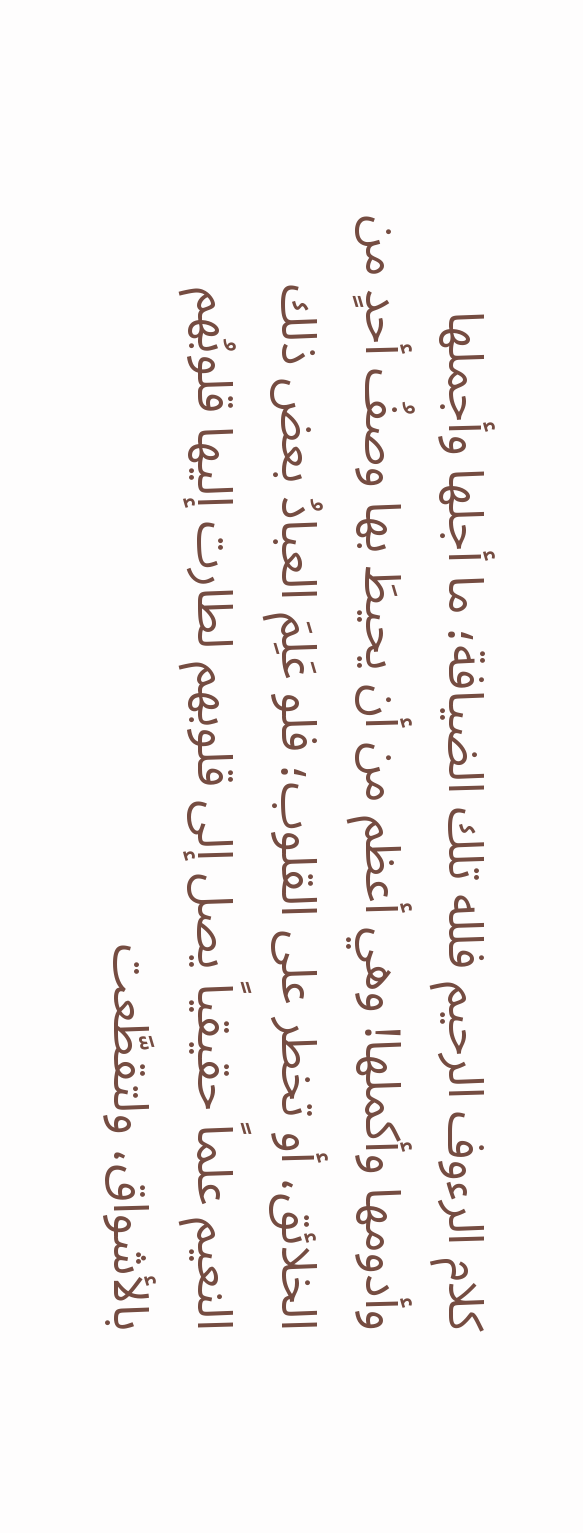كلام الرءوف الرحيم فلله تلك الضيافة؛ ما أجلها وأجملها وأدومها وأكملها! وهي أعظم من أن يحيطَ بها وصفُ أحدٍ من الخلائق، أو تخطر على القلوب؛ فلو عَلِمَ العبادُ بعض ذلك النعيم علماً حقيقياً يصل إلى قلوبهم لطارت إليها قلوبُهم بالأشواق، ولتقطَّعت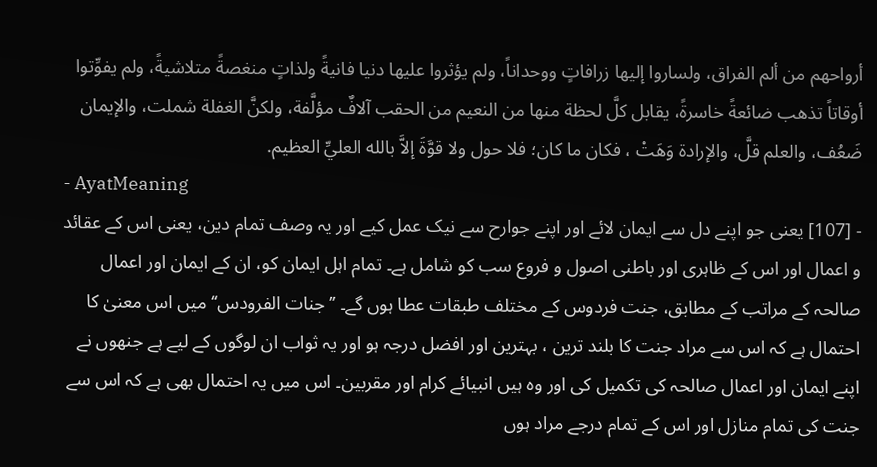أرواحهم من ألم الفراق، ولساروا إليها زرافاتٍ ووحداناً، ولم يؤثروا عليها دنيا فانيةً ولذاتٍ منغصةً متلاشيةً، ولم يفوِّتوا أوقاتاً تذهب ضائعةً خاسرةً، يقابل كلَّ لحظة منها من النعيم من الحقب آلافٌ مؤلَّفة، ولكنَّ الغفلة شملت، والإيمان ضَعُف، والعلم قلَّ، والإرادة وَهَتْ ، فكان ما كان؛ فلا حول ولا قوَّةَ إلاَّ بالله العليِّ العظيم.
- AyatMeaning
- [107] یعنی جو اپنے دل سے ایمان لائے اور اپنے جوارح سے نیک عمل کیے اور یہ وصف تمام دین، یعنی اس کے عقائد و اعمال اور اس کے ظاہری اور باطنی اصول و فروع سب کو شامل ہے۔ تمام اہل ایمان کو، ان کے ایمان اور اعمال صالحہ کے مراتب کے مطابق، جنت فردوس کے مختلف طبقات عطا ہوں گے۔ ’’جنات الفرودس‘‘ میں اس معنیٰ کا احتمال ہے کہ اس سے مراد جنت کا بلند ترین ، بہترین اور افضل درجہ ہو اور یہ ثواب ان لوگوں کے لیے ہے جنھوں نے اپنے ایمان اور اعمال صالحہ کی تکمیل کی اور وہ ہیں انبیائے کرام اور مقربین۔ اس میں یہ احتمال بھی ہے کہ اس سے جنت کی تمام منازل اور اس کے تمام درجے مراد ہوں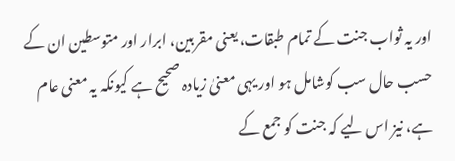اور یہ ثواب جنت کے تمام طبقات، یعنی مقربین، ابرار اور متوسطین ان کے حسب حال سب کوشامل ہو اور یہی معنیٰ زیادہ صحیح ہے کیونکہ یہ معنی عام ہے، نیز اس لیے کہ جنت کو جمع کے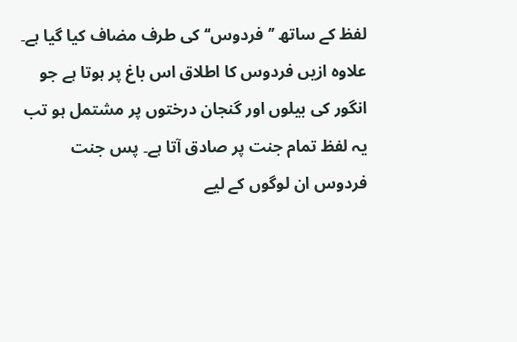لفظ کے ساتھ ’’فردوس‘‘ کی طرف مضاف کیا گیا ہے۔ علاوہ ازیں فردوس کا اطلاق اس باغ پر ہوتا ہے جو انگور کی بیلوں اور گنجان درختوں پر مشتمل ہو تب یہ لفظ تمام جنت پر صادق آتا ہے۔ پس جنت فردوس ان لوگوں کے لیے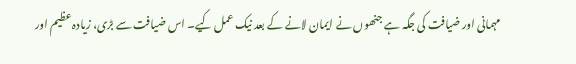مہمانی اور ضیافت کی جگہ ہے جنھوں نے ایمان لانے کے بعد نیک عمل کیے۔ اس ضیافت سے بڑی، زیادہ عظیم اور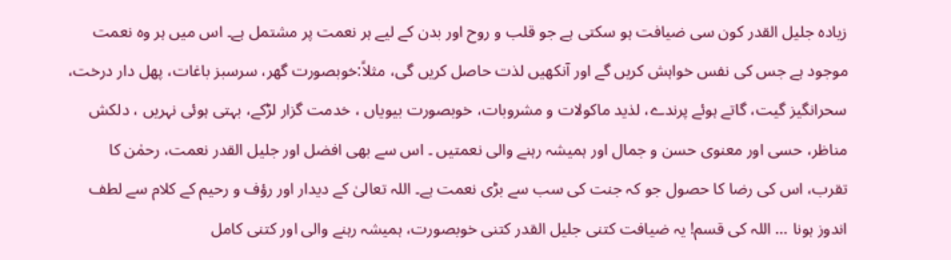زیادہ جلیل القدر کون سی ضیافت ہو سکتی ہے جو قلب و روح اور بدن کے لیے ہر نعمت پر مشتمل ہے۔ اس میں ہر وہ نعمت موجود ہے جس کی نفس خواہش کریں گے اور آنکھیں لذت حاصل کریں گی، مثلاً:خوبصورت گھر، سرسبز باغات، پھل دار درخت، سحرانگیز گیت، گاتے ہوئے پرندے، لذید ماکولات و مشروبات، خوبصورت بیویاں ، خدمت گزار لڑکے، بہتی ہوئی نہریں ، دلکش مناظر، حسی اور معنوی حسن و جمال اور ہمیشہ رہنے والی نعمتیں ۔ اس سے بھی افضل اور جلیل القدر نعمت، رحمٰن کا تقرب، اس کی رضا کا حصول جو کہ جنت کی سب سے بڑی نعمت ہے۔ اللہ تعالیٰ کے دیدار اور رؤف و رحیم کے کلام سے لطف اندوز ہونا … اللہ کی قسم! یہ ضیافت کتنی جلیل القدر کتنی خوبصورت، ہمیشہ رہنے والی اور کتنی کامل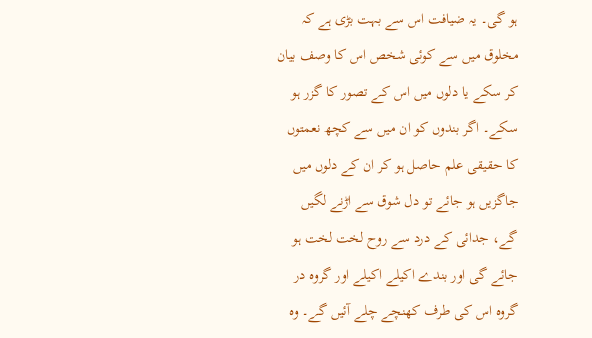ہو گی۔ یہ ضیافت اس سے بہت بڑی ہے کہ مخلوق میں سے کوئی شخص اس کا وصف بیان کر سکے یا دلوں میں اس کے تصور کا گزر ہو سکے۔ اگر بندوں کو ان میں سے کچھ نعمتوں کا حقیقی علم حاصل ہو کر ان کے دلوں میں جاگزیں ہو جائے تو دل شوق سے اڑنے لگیں گے، جدائی کے درد سے روح لخت لخت ہو جائے گی اور بندے اکیلے اکیلے اور گروہ در گروہ اس کی طرف کھنچے چلے آئیں گے۔ وہ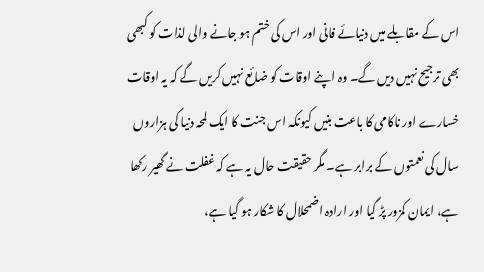اس کے مقابلے میں دنیائے فانی اور اس کی ختم ہو جانے والی لذات کو کبھی بھی ترجیح نہیں دیں گے۔ وہ اپنے اوقات کو ضائع نہیں کریں گے کہ یہ اوقات خسارے اور ناکامی کا باعت بنیں کیونکہ اس جنت کا ایک لمحہ دنیا کی ہزاروں سال کی نعمتوں کے برابر ہے۔ مگر حقیقت حال یہ ہے کہ غفلت نے گھیر رکھا ہے، ایمان کمزور پڑ گیا اور ارادہ اضمحلال کا شکار ہو گیا ہے،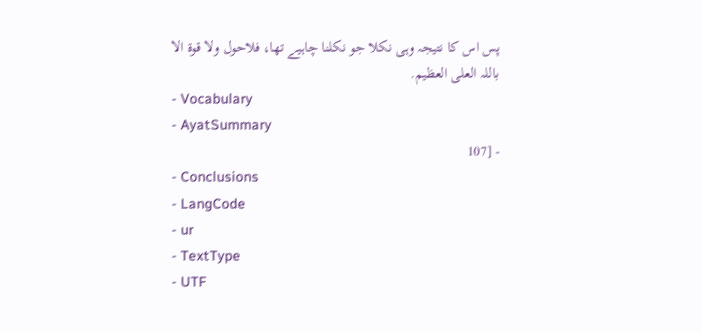پس اس کا نتیجہ وہی نکلا جو نکلنا چاہیے تھا، فلاحول ولا قوۃ الا باللہ العلی العظیم.
- Vocabulary
- AyatSummary
- [107
- Conclusions
- LangCode
- ur
- TextType
- UTF